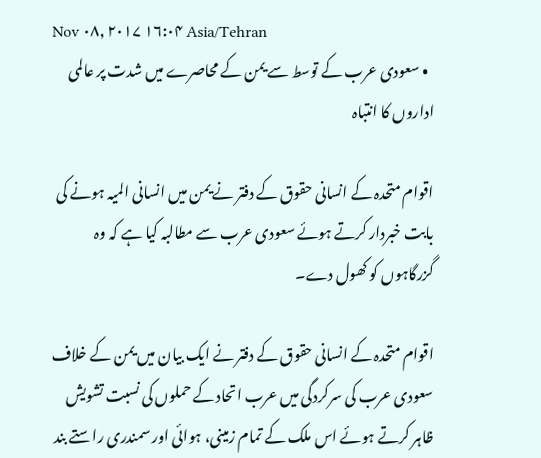Nov ۰۸, ۲۰۱۷ ۱۶:۰۴ Asia/Tehran
  • سعودی عرب کے توسط سے یمن کے محاصرے میں شدت پر عالمی اداروں کا انتباہ

اقوام متحدہ کے انسانی حقوق کے دفتر نے یمن میں انسانی المیہ ہونے کی بابت خبردار کرتے ہوئے سعودی عرب سے مطالبہ کیا ہے کہ وہ گزرگاہوں کو کھول دے۔

اقوام متحدہ کے انسانی حقوق کے دفتر نے ایک بیان میں یمن کے خلاف سعودی عرب کی سرکردگی میں عرب اتحاد کے حملوں کی نسبت تشویش ظاہر کرتے ہوئے اس ملک کے تمام زمینی، ہوائی اور سمندری راستے بند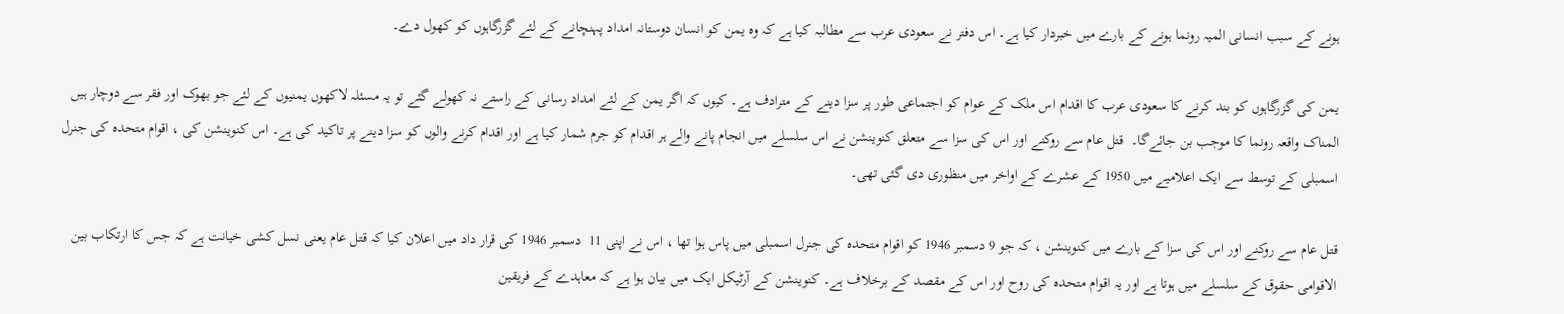ہونے کے سبب انسانی المیہ رونما ہونے کے بارے میں خبردار کیا ہے۔ اس دفتر نے سعودی عرب سے مطالبہ کیا ہے کہ وہ یمن کو انسان دوستانہ امداد پہنچانے کے لئے گزرگاہوں کو کھول دے۔

یمن کی گزرگاہوں کو بند کرنے کا سعودی عرب کا اقدام اس ملک کے عوام کو اجتماعی طور پر سزا دینے کے مترادف ہے۔ کیوں کہ اگر یمن کے لئے امداد رسانی کے راستے نہ کھولے گئے تو یہ مسئلہ لاکھوں یمنیوں کے لئے جو بھوک اور فقر سے دوچار ہیں المناک واقعہ رونما کا موجب بن جائےگا۔  قتل عام سے روکنے اور اس کی سزا سے متعلق کنوینشن نے اس سلسلے میں انجام پانے والے ہر اقدام کو جرم شمار کیا ہے اور اقدام کرنے والوں کو سزا دینے پر تاکید کی ہے۔ اس کنوینشن کی ، اقوام متحدہ کی جنرل اسمبلی کے توسط سے ایک اعلامیے میں 1950 کے عشرے کے اواخر میں منظوری دی گئی تھی۔

قتل عام سے روکنے اور اس کی سزا کے بارے میں کنوینشن ، کہ جو 9 دسمبر 1946 کو اقوام متحدہ کی جنرل اسمبلی میں پاس ہوا تھا ، اس نے اپنی 11  دسمبر 1946 کی قرار داد میں اعلان کیا کہ قتل عام یعنی نسل کشی خیانت ہے کہ جس کا ارتکاب بین الاقوامی حقوق کے سلسلے میں ہوتا ہے اور یہ اقوام متحدہ کی روح اور اس کے مقصد کے برخلاف ہے۔ کنوینشن کے آرٹیکل ایک میں بیان ہوا ہے کہ معاہدے کے فریقین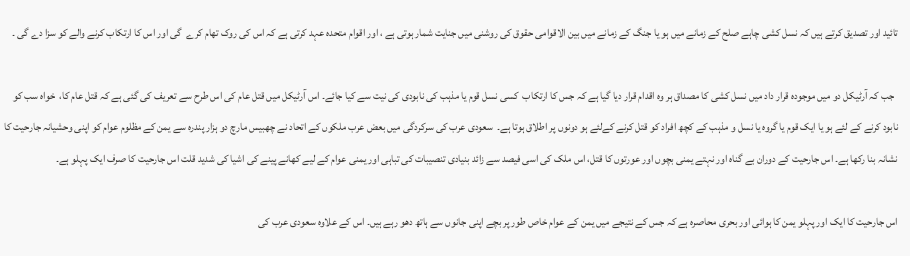تائید اور تصدیق کرتے ہیں کہ نسل کشی چاہے صلح کے زمانے میں ہو یا جنگ کے زمانے میں بین الاقوامی حقوق کی روشنی میں جنایت شمار ہوتی ہے ، اور اقوام متحدہ عہد کرتی ہے کہ اس کی روک تھام کرے  گی اور اس کا ارتکاب کرنے والے کو سزا دے گی ۔

  جب کہ آرٹیکل دو میں موجودہ قرار داد میں نسل کشی کا مصداق ہر وہ اقدام قرار دیا گیا ہے کہ جس کا ارتکاب  کسی نسل قوم یا مذہب کی نابودی کی نیت سے کیا جائے۔ اس آرٹیکل میں قتل عام کی اس طرح سے تعریف کی گئی ہے کہ قتل عام کا،  خواہ سب کو نابود کرنے کے لئے ہو یا ایک قوم یا گروہ یا نسل و مذہب کے کچھ افراد کو قتل کرنے کےلئے ہو دونوں پر اطلاق ہوتا ہے۔  سعودی عرب کی سرکردگی میں بعض عرب ملکوں کے اتحاد نے چھبیس مارچ دو ہزار پندرہ سے یمن کے مظلوم عوام کو اپنی وحشیانہ جارحیت کا نشانہ بنا رکھا ہے۔ اس جارحیت کے دوران بے گناہ اور نہتے یمنی بچوں اور عورتوں کا قتل، اس ملک کی اسی فیصد سے زائد بنیادی تنصیبات کی تباہی اور یمنی عوام کے لیے کھانے پینے کی اشیا کی شدید قلت اس جارحیت کا صرف ایک پہلو ہے۔

اس جارحیت کا ایک اور پہلو یمن کا ہوائی اور بحری محاصرہ ہے کہ جس کے نتیجے میں یمن کے عوام خاص طور پر بچے اپنی جانوں سے ہاتھ دھو رہے ہیں۔ اس کے علاوہ سعودی عرب کی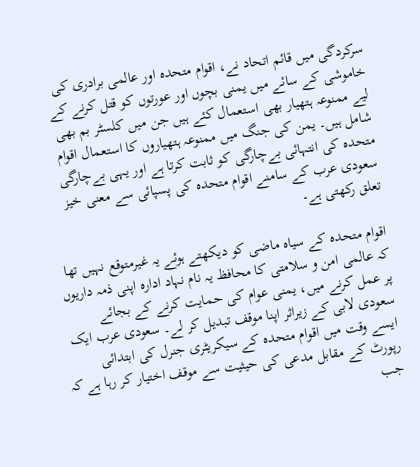سرکردگی میں قائم اتحاد نے، اقوام متحدہ اور عالمی برادری کی خاموشی کے سائے میں یمنی بچوں اور عورتوں کو قتل کرنے کے لیے ممنوعہ ہتھیار بھی استعمال کئے ہیں جن میں کلسٹر بم بھی شامل ہیں۔ یمن کی جنگ میں ممنوعہ ہتھیاروں کا استعمال اقوام متحدہ کی انتہائی بےچارگی کو ثابت کرتا ہے اور یہی بےچارگی سعودی عرب کے سامنے اقوام متحدہ کی پسپائی سے معنی خیز تعلق رکھتی ہے۔

اقوام متحدہ کے سیاہ ماضی کو دیکھتے ہوئے یہ غیرمتوقع نہیں تھا کہ عالمی امن و سلامتی کا محافظ یہ نام نہاد ادارہ اپنی ذمہ داریوں پر عمل کرنے میں، یمنی عوام کی حمایت کرنے کے بجائے سعودی لابی کے زیراثر اپنا موقف تبدیل کر لے۔ سعودی عرب ایک ایسے وقت میں اقوام متحدہ کے سیکریٹری جنرل کی ابتدائی رپورٹ کے مقابل مدعی کی حیثیت سے موقف اختیار کر رہا ہے کہ جب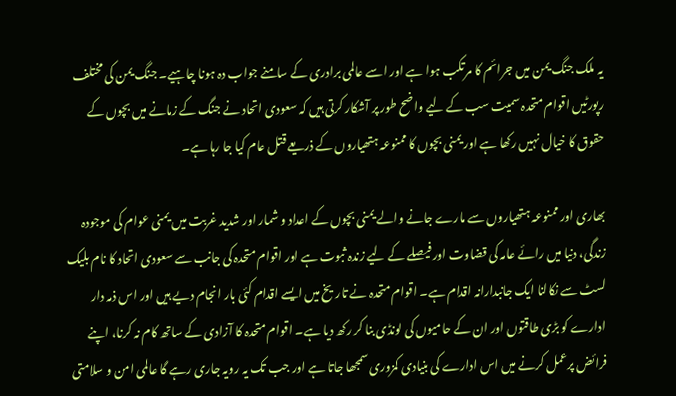یہ ملک جنگ یمن میں جرائم کا مرتکب ہوا ہے اور اسے عالمی برادری کے سامنے جواب دہ ہونا چاہیے۔ جنگ یمن کی مختلف رپورٹیں اقوام متحدہ سمیت سب کے لیے واضح طور پر آشکار کرتی ہیں کہ سعودی اتحاد نے جنگ کے زمانے میں بچوں کے حقوق کا خیال نہیں رکھا ہے اور یمنی بچوں کا ممنوعہ ہتھیاروں کے ذریعے قتل عام کیا جا رہا ہے۔

بھاری اور ممنوعہ ہتھیاروں سے مارے جانے والے یمنی بچوں کے اعداد و شمار اور شدید غربت میں یمنی عوام کی موجودہ زندگی، دنیا میں رائے عامہ کی قضاوت اور فیصلے کے لیے زندہ ثبوت ہے اور اقوام متحدہ کی جانب سے سعودی اتحاد کا نام بلیک لسٹ سے نکالنا ایک جانبدارانہ اقدام ہے۔ اقوام متحدہ نے تاریخ میں ایسے اقدام کئی بار انجام دیے ہیں اور اس ذمہ دار ادارے کو بڑی طاقتوں اور ان کے حامیوں کی لونڈی بنا کر رکھ دیا ہے۔ اقوام متحدہ کا آزادی کے ساتھ کام نہ کرنا، اپنے فرائض پرعمل کرنے میں اس ادارے کی بنیادی کمزوری سمجھا جاتا ہے اور جب تک یہ رویہ جاری رہے گا عالمی امن و سلامتی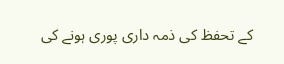کے تحفظ کی ذمہ داری پوری ہونے کی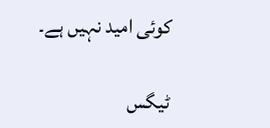کوئی امید نہیں ہے۔

ٹیگس